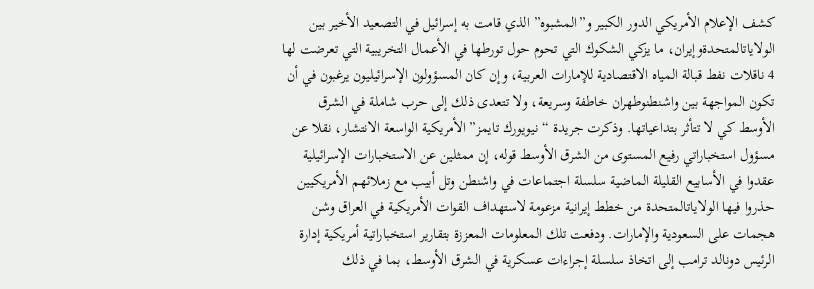كشف الإعلام الأمريكي الدور الكبير و”المشبوه” الذي قامت به إسرائيل في التصعيد الأخير بين الولاياتالمتحدةوإيران، ما يزكي الشكوك التي تحوم حول تورطها في الأعمال التخريبية التي تعرضت لها 4 ناقلات نفط قبالة المياه الاقتصادية للإمارات العربية، وإن كان المسؤولون الإسرائيليون يرغبون في أن تكون المواجهة بين واشنطنوطهران خاطفة وسريعة، ولا تتعدى ذلك إلى حرب شاملة في الشرق الأوسط كي لا تتأثر بتداعياتها. وذكرت جريدة “نيويورك تايمز” الأمريكية الواسعة الانتشار، نقلا عن مسؤول استخباراتي رفيع المستوى من الشرق الأوسط قوله، إن ممثلين عن الاستخبارات الإسرائيلية عقدوا في الأسابيع القليلة الماضية سلسلة اجتماعات في واشنطن وتل أبيب مع زملائهم الأمريكيين حذروا فيها الولاياتالمتحدة من خطط إيرانية مزعومة لاستهداف القوات الأمريكية في العراق وشن هجمات على السعودية والإمارات. ودفعت تلك المعلومات المعززة بتقارير استخباراتية أمريكية إدارة الرئيس دونالد ترامب إلى اتخاذ سلسلة إجراءات عسكرية في الشرق الأوسط، بما في ذلك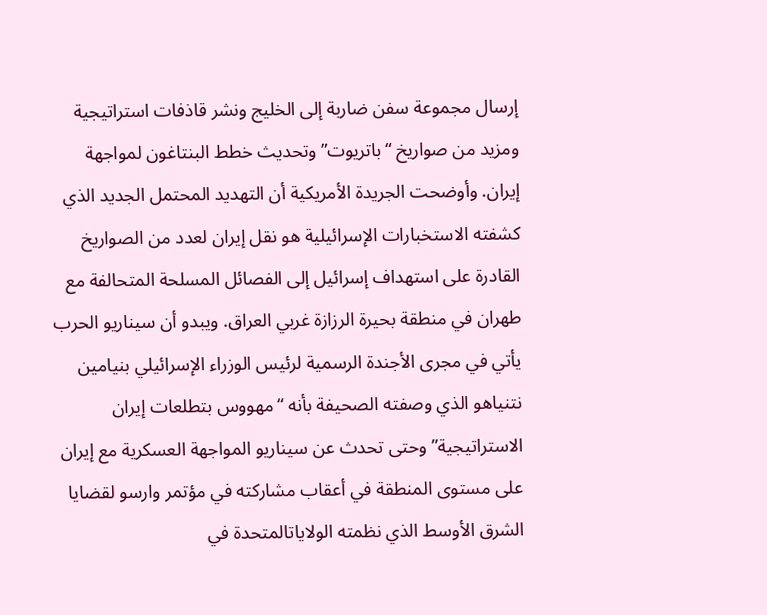إرسال مجموعة سفن ضاربة إلى الخليج ونشر قاذفات استراتيجية ومزيد من صواريخ “باتريوت” وتحديث خطط البنتاغون لمواجهة إيران. وأوضحت الجريدة الأمريكية أن التهديد المحتمل الجديد الذي كشفته الاستخبارات الإسرائيلية هو نقل إيران لعدد من الصواريخ القادرة على استهداف إسرائيل إلى الفصائل المسلحة المتحالفة مع طهران في منطقة بحيرة الرزازة غربي العراق. ويبدو أن سيناريو الحرب يأتي في مجرى الأجندة الرسمية لرئيس الوزراء الإسرائيلي بنيامين نتنياهو الذي وصفته الصحيفة بأنه “مهووس بتطلعات إيران الاستراتيجية” وحتى تحدث عن سيناريو المواجهة العسكرية مع إيران على مستوى المنطقة في أعقاب مشاركته في مؤتمر وارسو لقضايا الشرق الأوسط الذي نظمته الولاياتالمتحدة في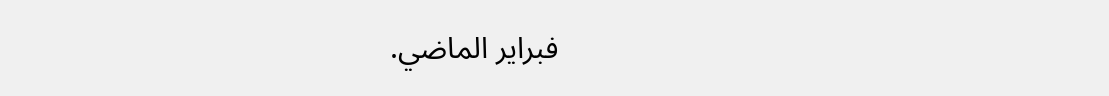فبراير الماضي.